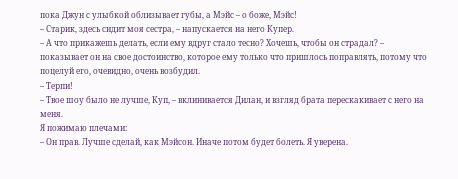пока Джун с улыбкой облизывает губы, а Мэйс – о боже, Мэйс!
– Старик, здесь сидит моя сестра, – напускается на него Купер.
– А что прикажешь делать, если ему вдруг стало тесно? Хочешь, чтобы он страдал? – показывает он на свое достоинство, которое ему только что пришлось поправлять, потому что поцелуй его, очевидно, очень возбудил.
– Терпи!
– Твое шоу было не лучше, Куп, – вклинивается Дилан, и взгляд брата перескакивает с него на меня.
Я пожимаю плечами:
– Он прав. Лучше сделай, как Мэйсон. Иначе потом будет болеть. Я уверена.